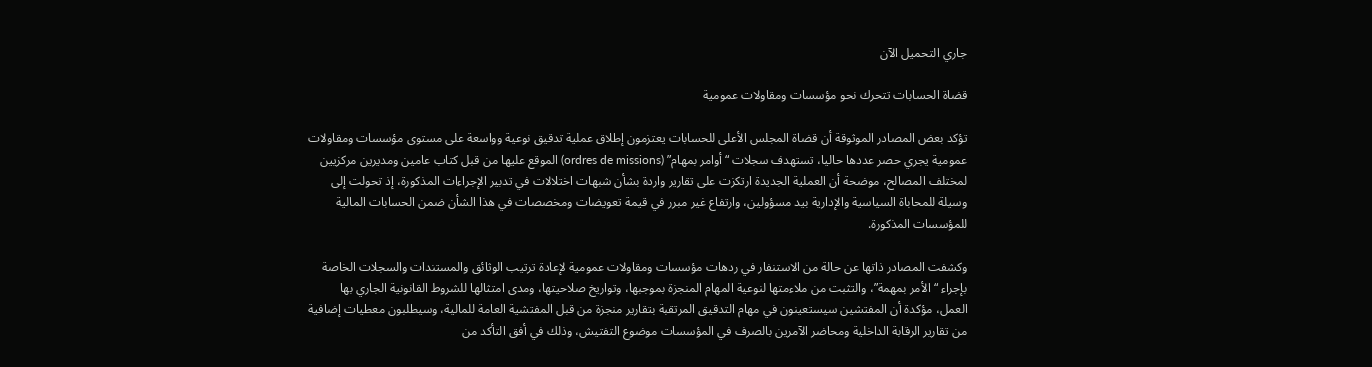جاري التحميل الآن

قضاة الحسابات تتحرك نحو مؤسسات ومقاولات عمومية

تؤكد بعض المصادر الموثوقة أن قضاة المجلس الأعلى للحسابات يعتزمون إطلاق عملية تدقيق نوعية وواسعة على مستوى مؤسسات ومقاولات عمومية يجري حصر عددها حاليا، تستهدف سجلات “أوامر بمهام” (ordres de missions) الموقع عليها من قبل كتاب عامين ومديرين مركزيين لمختلف المصالح، موضحة أن العملية الجديدة ارتكزت على تقارير واردة بشأن شبهات اختلالات في تدبير الإجراءات المذكورة، إذ تحولت إلى وسيلة للمحاباة السياسية والإدارية بيد مسؤولين، وارتفاع غير مبرر في قيمة تعويضات ومخصصات في هذا الشأن ضمن الحسابات المالية للمؤسسات المذكورة.

وكشفت المصادر ذاتها عن حالة من الاستنفار في ردهات مؤسسات ومقاولات عمومية لإعادة ترتيب الوثائق والمستندات والسجلات الخاصة بإجراء “الأمر بمهمة”، والتثبت من ملاءمتها لنوعية المهام المنجزة بموجبها، وتواريخ صلاحيتها، ومدى امتثالها للشروط القانونية الجاري بها العمل، مؤكدة أن المفتشين سيستعينون في مهام التدقيق المرتقبة بتقارير منجزة من قبل المفتشية العامة للمالية، وسيطلبون معطيات إضافية من تقارير الرقابة الداخلية ومحاضر الآمرين بالصرف في المؤسسات موضوع التفتيش، وذلك في أفق التأكد من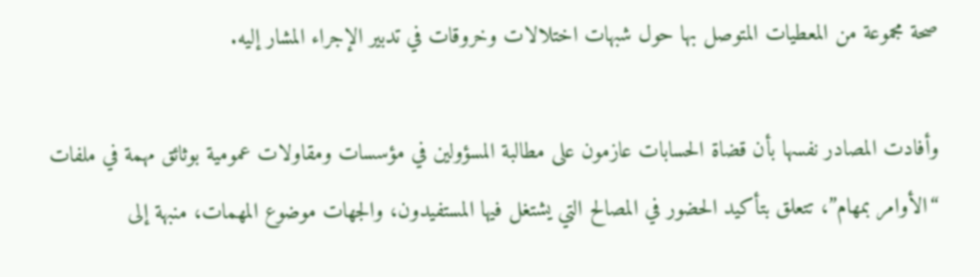صحة مجموعة من المعطيات المتوصل بها حول شبهات اختلالات وخروقات في تدبير الإجراء المشار إليه.

وأفادت المصادر نفسها بأن قضاة الحسابات عازمون على مطالبة المسؤولين في مؤسسات ومقاولات عمومية بوثائق مهمة في ملفات “الأوامر بمهام”، تتعلق بتأكيد الحضور في المصالح التي يشتغل فيها المستفيدون، والجهات موضوع المهمات، منبهة إلى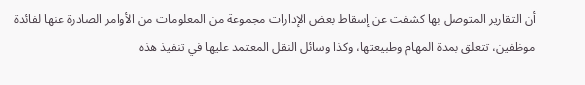أن التقارير المتوصل بها كشفت عن إسقاط بعض الإدارات مجموعة من المعلومات من الأوامر الصادرة عنها لفائدة موظفين، تتعلق بمدة المهام وطبيعتها، وكذا وسائل النقل المعتمد عليها في تنفيذ هذه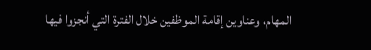المهام، وعناوين إقامة الموظفين خلال الفترة التي أنجزوا فيها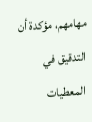مهامهم، مؤكدة أن التدقيق في المعطيات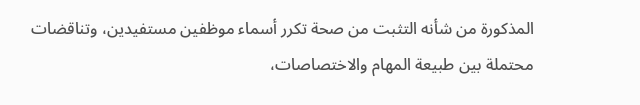المذكورة من شأنه التثبت من صحة تكرر أسماء موظفين مستفيدين، وتناقضات محتملة بين طبيعة المهام والاختصاصات،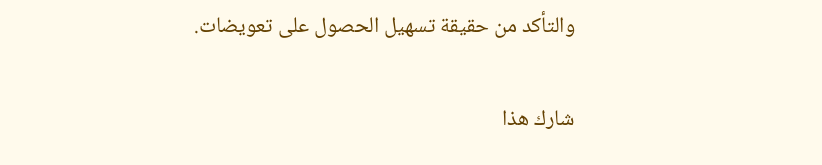والتأكد من حقيقة تسهيل الحصول على تعويضات.

شارك هذا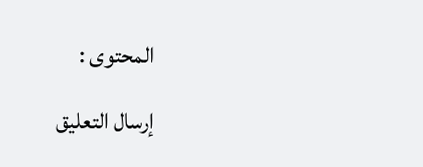المحتوى :

إرسال التعليق